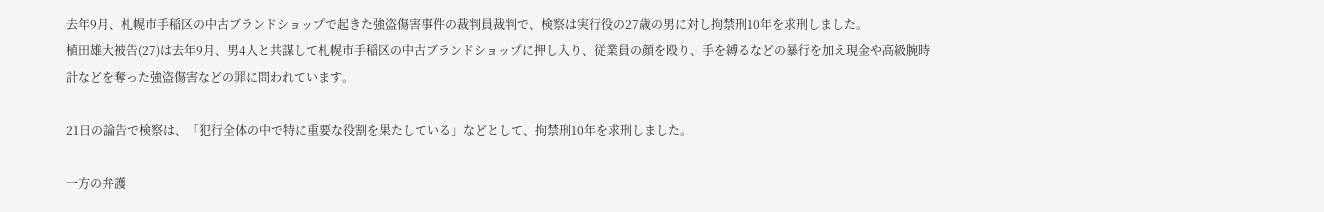去年9月、札幌市手稲区の中古ブランドショップで起きた強盗傷害事件の裁判員裁判で、検察は実行役の27歳の男に対し拘禁刑10年を求刑しました。
植田雄大被告(27)は去年9月、男4人と共謀して札幌市手稲区の中古ブランドショップに押し入り、従業員の顔を殴り、手を縛るなどの暴行を加え現金や高級腕時計などを奪った強盗傷害などの罪に問われています。

21日の論告で検察は、「犯行全体の中で特に重要な役割を果たしている」などとして、拘禁刑10年を求刑しました。

一方の弁護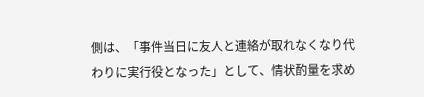側は、「事件当日に友人と連絡が取れなくなり代わりに実行役となった」として、情状酌量を求め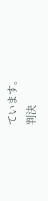ています。
判決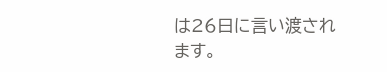は26日に言い渡されます。